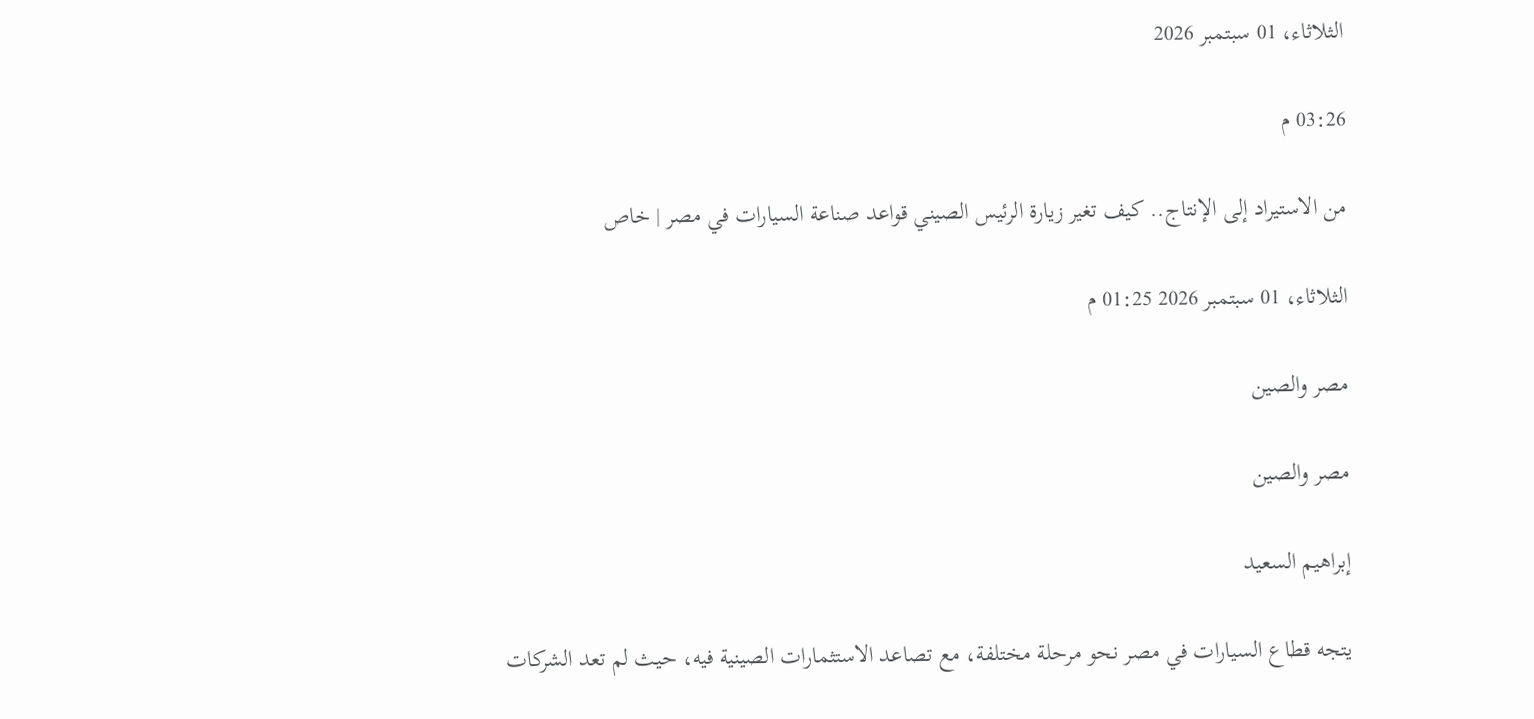الثلاثاء، 01 سبتمبر 2026

03:26 م

من الاستيراد إلى الإنتاج.. كيف تغير زيارة الرئيس الصيني قواعد صناعة السيارات في مصر | خاص

الثلاثاء، 01 سبتمبر 2026 01:25 م

مصر والصين

مصر والصين

إبراهيم السعيد

يتجه قطاع السيارات في مصر نحو مرحلة مختلفة، مع تصاعد الاستثمارات الصينية فيه، حيث لم تعد الشركات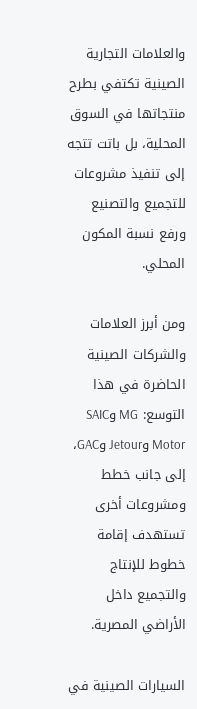والعلامات التجارية الصينية تكتفي بطرح منتجاتها في السوق المحلية، بل باتت تتجه إلى تنفيذ مشروعات للتجميع والتصنيع ورفع نسبة المكون المحلي.

ومن أبرز العلامات والشركات الصينية الحاضرة في هذا التوسع: MG وSAIC Motor وJetour وGAC، إلى جانب خطط ومشروعات أخرى تستهدف إقامة خطوط للإنتاج والتجميع داخل الأراضي المصرية.

السيارات الصينية في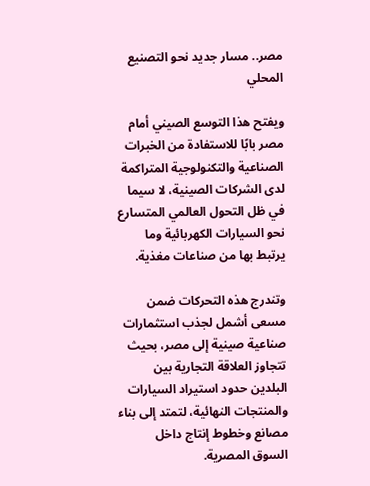مصر.. مسار جديد نحو التصنيع المحلي

ويفتح هذا التوسع الصيني أمام مصر بابًا للاستفادة من الخبرات الصناعية والتكنولوجية المتراكمة لدى الشركات الصينية، لا سيما في ظل التحول العالمي المتسارع نحو السيارات الكهربائية وما يرتبط بها من صناعات مغذية.

وتندرج هذه التحركات ضمن مسعى أشمل لجذب استثمارات صناعية صينية إلى مصر، بحيث تتجاوز العلاقة التجارية بين البلدين حدود استيراد السيارات والمنتجات النهائية، لتمتد إلى بناء مصانع وخطوط إنتاج داخل السوق المصرية.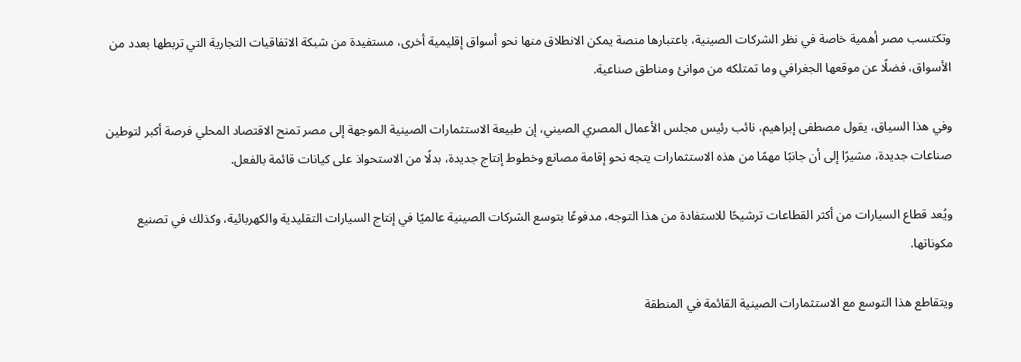وتكتسب مصر أهمية خاصة في نظر الشركات الصينية، باعتبارها منصة يمكن الانطلاق منها نحو أسواق إقليمية أخرى، مستفيدة من شبكة الاتفاقيات التجارية التي تربطها بعدد من الأسواق، فضلًا عن موقعها الجغرافي وما تمتلكه من موانئ ومناطق صناعية.

وفي هذا السياق، يقول مصطفى إبراهيم، نائب رئيس مجلس الأعمال المصري الصيني، إن طبيعة الاستثمارات الصينية الموجهة إلى مصر تمنح الاقتصاد المحلي فرصة أكبر لتوطين صناعات جديدة، مشيرًا إلى أن جانبًا مهمًا من هذه الاستثمارات يتجه نحو إقامة مصانع وخطوط إنتاج جديدة، بدلًا من الاستحواذ على كيانات قائمة بالفعل.

ويُعد قطاع السيارات من أكثر القطاعات ترشيحًا للاستفادة من هذا التوجه، مدفوعًا بتوسع الشركات الصينية عالميًا في إنتاج السيارات التقليدية والكهربائية، وكذلك في تصنيع مكوناتها.

ويتقاطع هذا التوسع مع الاستثمارات الصينية القائمة في المنطقة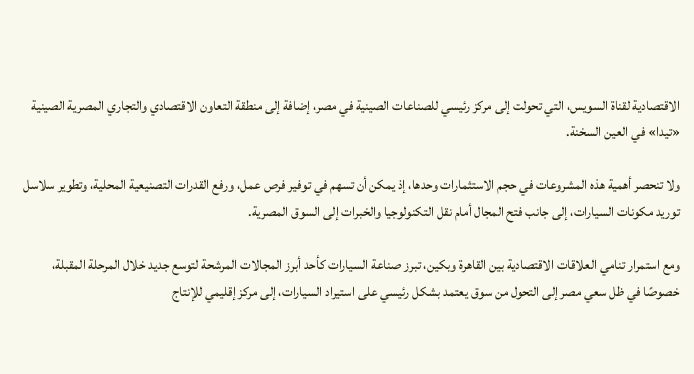الاقتصادية لقناة السويس، التي تحولت إلى مركز رئيسي للصناعات الصينية في مصر، إضافة إلى منطقة التعاون الاقتصادي والتجاري المصرية الصينية «تيدا» في العين السخنة.

ولا تنحصر أهمية هذه المشروعات في حجم الاستثمارات وحدها، إذ يمكن أن تسهم في توفير فرص عمل، ورفع القدرات التصنيعية المحلية، وتطوير سلاسل توريد مكونات السيارات، إلى جانب فتح المجال أمام نقل التكنولوجيا والخبرات إلى السوق المصرية.

ومع استمرار تنامي العلاقات الاقتصادية بين القاهرة وبكين، تبرز صناعة السيارات كأحد أبرز المجالات المرشحة لتوسع جديد خلال المرحلة المقبلة، خصوصًا في ظل سعي مصر إلى التحول من سوق يعتمد بشكل رئيسي على استيراد السيارات، إلى مركز إقليمي للإنتاج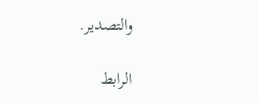والتصدير.

الرابط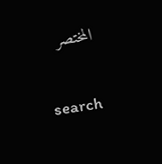المختصر

search